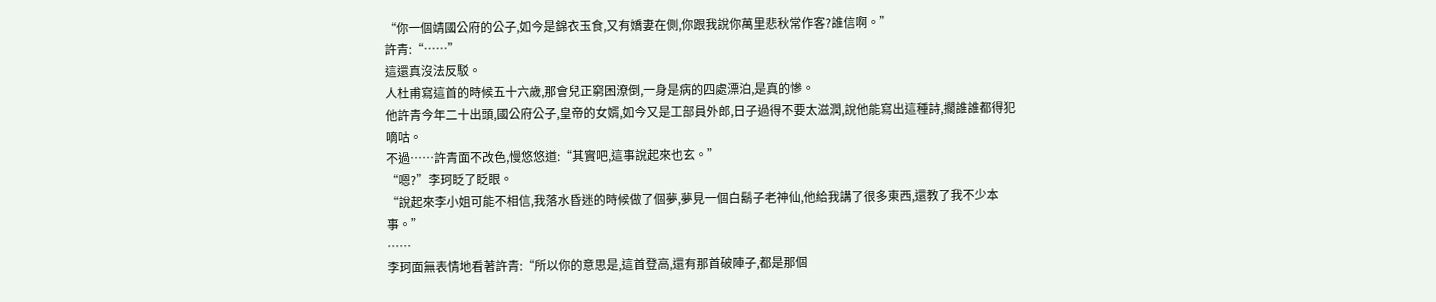“你一個靖國公府的公子,如今是錦衣玉食,又有嬌妻在側,你跟我說你萬里悲秋常作客?誰信啊。”
許青:“……”
這還真沒法反駁。
人杜甫寫這首的時候五十六歲,那會兒正窮困潦倒,一身是病的四處漂泊,是真的慘。
他許青今年二十出頭,國公府公子,皇帝的女婿,如今又是工部員外郎,日子過得不要太滋潤,說他能寫出這種詩,擱誰誰都得犯嘀咕。
不過……許青面不改色,慢悠悠道:“其實吧,這事說起來也玄。”
“嗯?”李珂眨了眨眼。
“說起來李小姐可能不相信,我落水昏迷的時候做了個夢,夢見一個白鬍子老神仙,他給我講了很多東西,還教了我不少本事。”
……
李珂面無表情地看著許青:“所以你的意思是,這首登高,還有那首破陣子,都是那個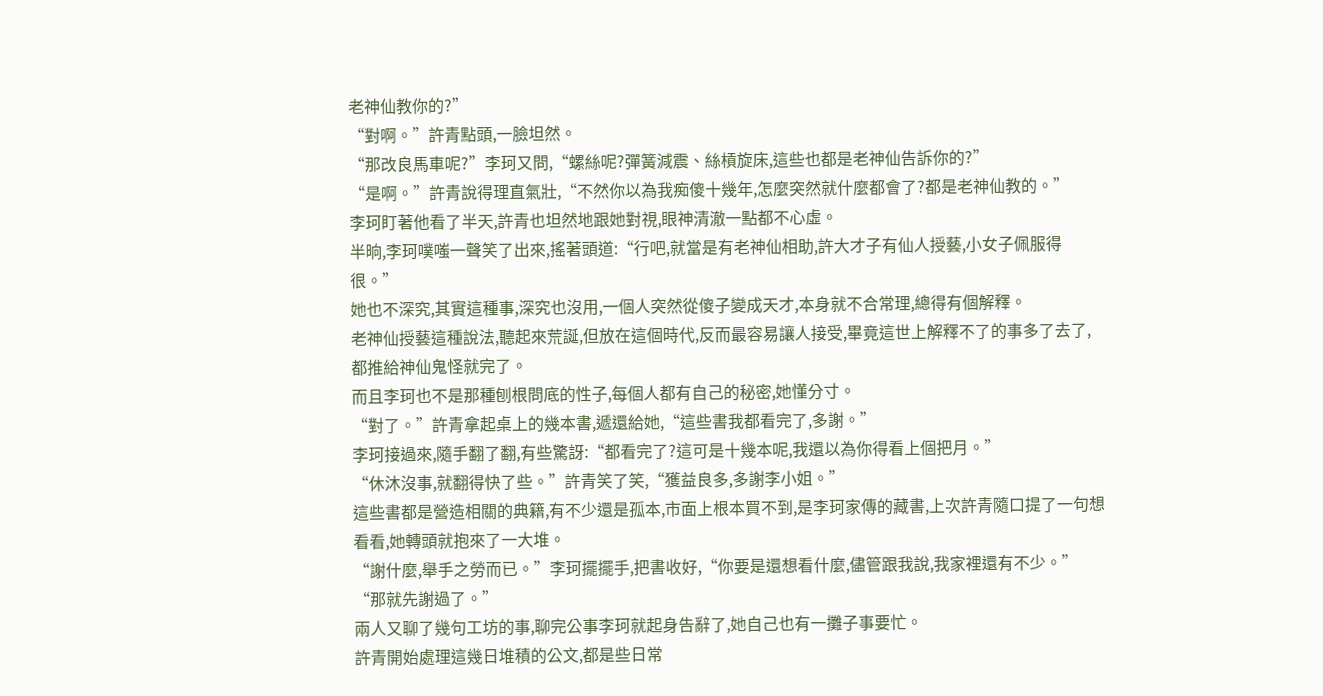老神仙教你的?”
“對啊。”許青點頭,一臉坦然。
“那改良馬車呢?”李珂又問,“螺絲呢?彈簧減震、絲槓旋床,這些也都是老神仙告訴你的?”
“是啊。”許青說得理直氣壯,“不然你以為我痴傻十幾年,怎麼突然就什麼都會了?都是老神仙教的。”
李珂盯著他看了半天,許青也坦然地跟她對視,眼神清澈一點都不心虛。
半晌,李珂噗嗤一聲笑了出來,搖著頭道:“行吧,就當是有老神仙相助,許大才子有仙人授藝,小女子佩服得很。”
她也不深究,其實這種事,深究也沒用,一個人突然從傻子變成天才,本身就不合常理,總得有個解釋。
老神仙授藝這種說法,聽起來荒誕,但放在這個時代,反而最容易讓人接受,畢竟這世上解釋不了的事多了去了,都推給神仙鬼怪就完了。
而且李珂也不是那種刨根問底的性子,每個人都有自己的秘密,她懂分寸。
“對了。”許青拿起桌上的幾本書,遞還給她,“這些書我都看完了,多謝。”
李珂接過來,隨手翻了翻,有些驚訝:“都看完了?這可是十幾本呢,我還以為你得看上個把月。”
“休沐沒事,就翻得快了些。”許青笑了笑,“獲益良多,多謝李小姐。”
這些書都是營造相關的典籍,有不少還是孤本,市面上根本買不到,是李珂家傳的藏書,上次許青隨口提了一句想看看,她轉頭就抱來了一大堆。
“謝什麼,舉手之勞而已。”李珂擺擺手,把書收好,“你要是還想看什麼,儘管跟我說,我家裡還有不少。”
“那就先謝過了。”
兩人又聊了幾句工坊的事,聊完公事李珂就起身告辭了,她自己也有一攤子事要忙。
許青開始處理這幾日堆積的公文,都是些日常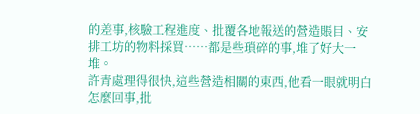的差事,核驗工程進度、批覆各地報送的營造賬目、安排工坊的物料採買……都是些瑣碎的事,堆了好大一堆。
許青處理得很快,這些營造相關的東西,他看一眼就明白怎麼回事,批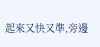起來又快又準,旁邊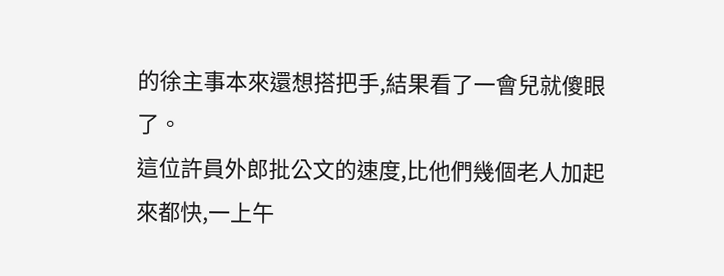的徐主事本來還想搭把手,結果看了一會兒就傻眼了。
這位許員外郎批公文的速度,比他們幾個老人加起來都快,一上午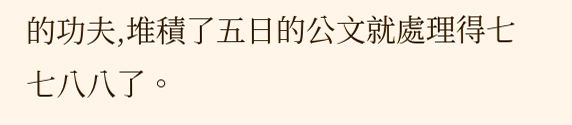的功夫,堆積了五日的公文就處理得七七八八了。